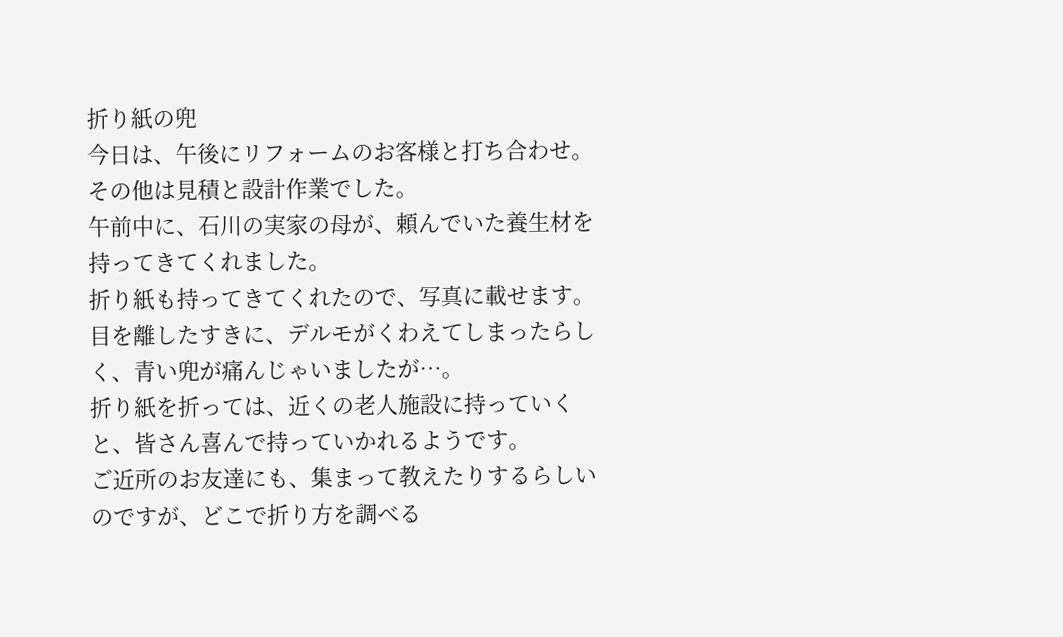折り紙の兜
今日は、午後にリフォームのお客様と打ち合わせ。その他は見積と設計作業でした。
午前中に、石川の実家の母が、頼んでいた養生材を持ってきてくれました。
折り紙も持ってきてくれたので、写真に載せます。
目を離したすきに、デルモがくわえてしまったらしく、青い兜が痛んじゃいましたが…。
折り紙を折っては、近くの老人施設に持っていくと、皆さん喜んで持っていかれるようです。
ご近所のお友達にも、集まって教えたりするらしいのですが、どこで折り方を調べる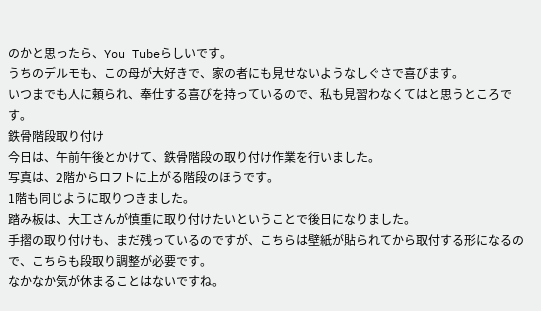のかと思ったら、You Tubeらしいです。
うちのデルモも、この母が大好きで、家の者にも見せないようなしぐさで喜びます。
いつまでも人に頼られ、奉仕する喜びを持っているので、私も見習わなくてはと思うところです。
鉄骨階段取り付け
今日は、午前午後とかけて、鉄骨階段の取り付け作業を行いました。
写真は、2階からロフトに上がる階段のほうです。
1階も同じように取りつきました。
踏み板は、大工さんが慎重に取り付けたいということで後日になりました。
手摺の取り付けも、まだ残っているのですが、こちらは壁紙が貼られてから取付する形になるので、こちらも段取り調整が必要です。
なかなか気が休まることはないですね。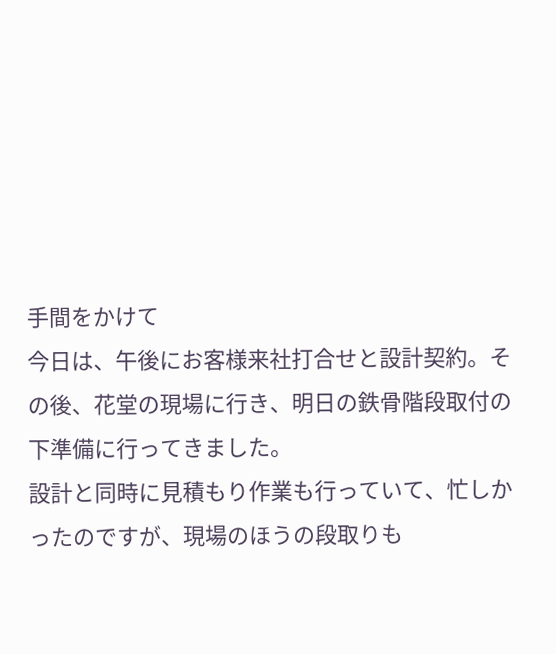手間をかけて
今日は、午後にお客様来社打合せと設計契約。その後、花堂の現場に行き、明日の鉄骨階段取付の下準備に行ってきました。
設計と同時に見積もり作業も行っていて、忙しかったのですが、現場のほうの段取りも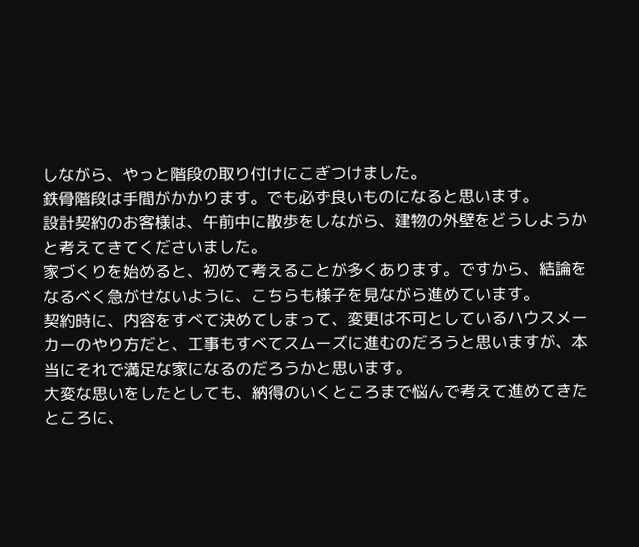しながら、やっと階段の取り付けにこぎつけました。
鉄骨階段は手間がかかります。でも必ず良いものになると思います。
設計契約のお客様は、午前中に散歩をしながら、建物の外壁をどうしようかと考えてきてくださいました。
家づくりを始めると、初めて考えることが多くあります。ですから、結論をなるべく急がせないように、こちらも様子を見ながら進めています。
契約時に、内容をすべて決めてしまって、変更は不可としているハウスメーカーのやり方だと、工事もすべてスムーズに進むのだろうと思いますが、本当にそれで満足な家になるのだろうかと思います。
大変な思いをしたとしても、納得のいくところまで悩んで考えて進めてきたところに、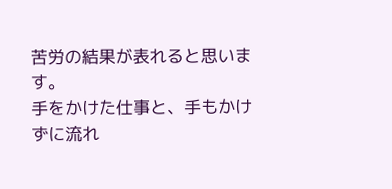苦労の結果が表れると思います。
手をかけた仕事と、手もかけずに流れ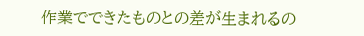作業でできたものとの差が生まれるの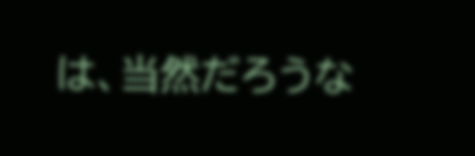は、当然だろうな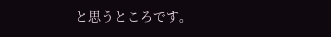と思うところです。